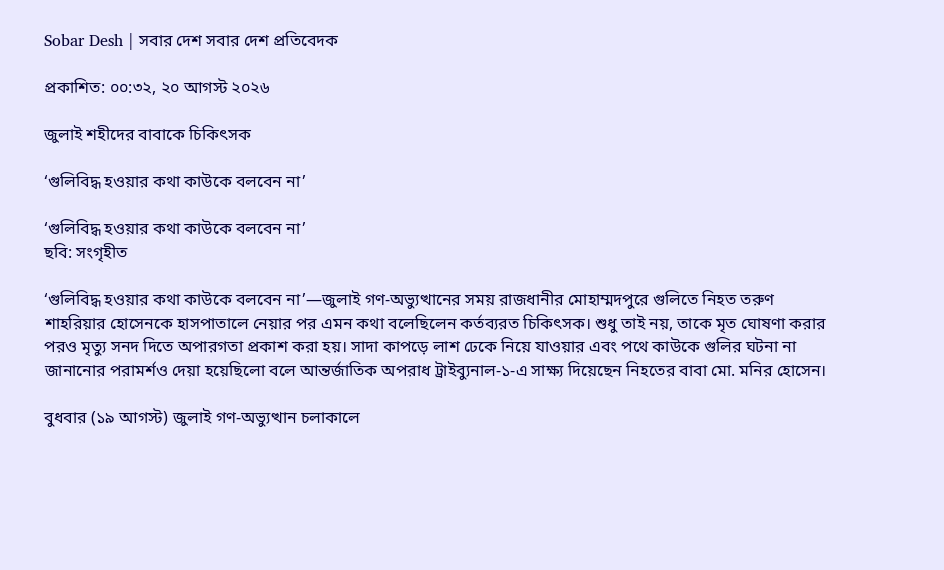Sobar Desh | সবার দেশ সবার দেশ প্রতিবেদক

প্রকাশিত: ০০:৩২, ২০ আগস্ট ২০২৬

জুলাই শহীদের বাবাকে চিকিৎসক

‘গুলিবিদ্ধ হওয়ার কথা কাউকে বলবেন না’

‘গুলিবিদ্ধ হওয়ার কথা কাউকে বলবেন না’
ছবি: সংগৃহীত

‘গুলিবিদ্ধ হওয়ার কথা কাউকে বলবেন না’—জুলাই গণ-অভ্যুত্থানের সময় রাজধানীর মোহাম্মদপুরে গুলিতে নিহত তরুণ শাহরিয়ার হোসেনকে হাসপাতালে নেয়ার পর এমন কথা বলেছিলেন কর্তব্যরত চিকিৎসক। শুধু তাই নয়, তাকে মৃত ঘোষণা করার পরও মৃত্যু সনদ দিতে অপারগতা প্রকাশ করা হয়। সাদা কাপড়ে লাশ ঢেকে নিয়ে যাওয়ার এবং পথে কাউকে গুলির ঘটনা না জানানোর পরামর্শও দেয়া হয়েছিলো বলে আন্তর্জাতিক অপরাধ ট্রাইব্যুনাল-১-এ সাক্ষ্য দিয়েছেন নিহতের বাবা মো. মনির হোসেন।

বুধবার (১৯ আগস্ট) জুলাই গণ-অভ্যুত্থান চলাকালে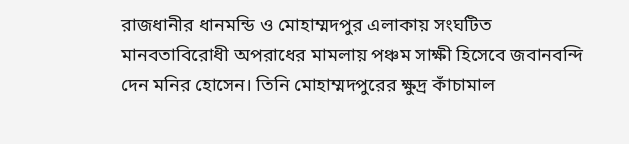রাজধানীর ধানমন্ডি ও মোহাম্মদপুর এলাকায় সংঘটিত মানবতাবিরোধী অপরাধের মামলায় পঞ্চম সাক্ষী হিসেবে জবানবন্দি দেন মনির হোসেন। তিনি মোহাম্মদপুরের ক্ষুদ্র কাঁচামাল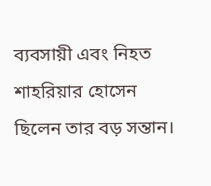ব্যবসায়ী এবং নিহত শাহরিয়ার হোসেন ছিলেন তার বড় সন্তান।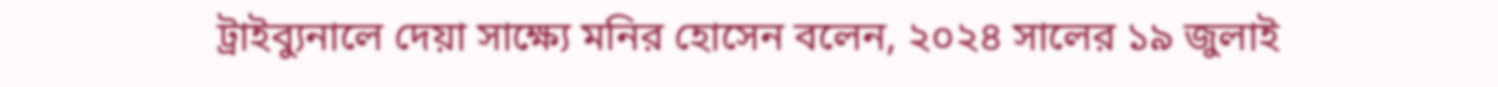ট্রাইব্যুনালে দেয়া সাক্ষ্যে মনির হোসেন বলেন, ২০২৪ সালের ১৯ জুলাই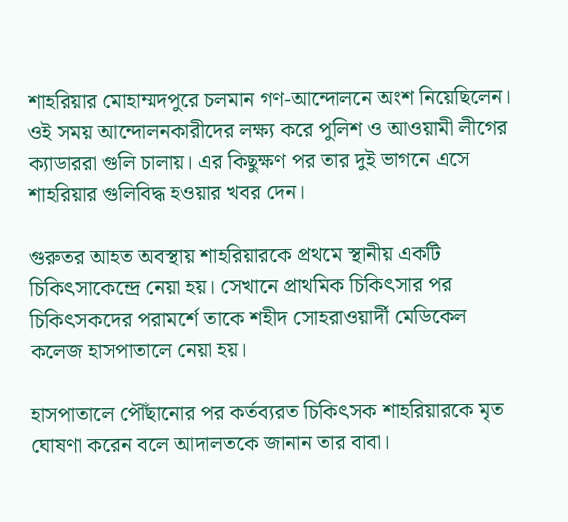শাহরিয়ার মোহাম্মদপুরে চলমান গণ-আন্দোলনে অংশ নিয়েছিলেন। ওই সময় আন্দোলনকারীদের লক্ষ্য করে পুলিশ ও আওয়ামী লীগের ক্যাডাররা গুলি চালায়। এর কিছুক্ষণ পর তার দুই ভাগনে এসে শাহরিয়ার গুলিবিদ্ধ হওয়ার খবর দেন।

গুরুতর আহত অবস্থায় শাহরিয়ারকে প্রথমে স্থানীয় একটি চিকিৎসাকেন্দ্রে নেয়া হয়। সেখানে প্রাথমিক চিকিৎসার পর চিকিৎসকদের পরামর্শে তাকে শহীদ সোহরাওয়ার্দী মেডিকেল কলেজ হাসপাতালে নেয়া হয়।

হাসপাতালে পৌঁছানোর পর কর্তব্যরত চিকিৎসক শাহরিয়ারকে মৃত ঘোষণা করেন বলে আদালতকে জানান তার বাবা।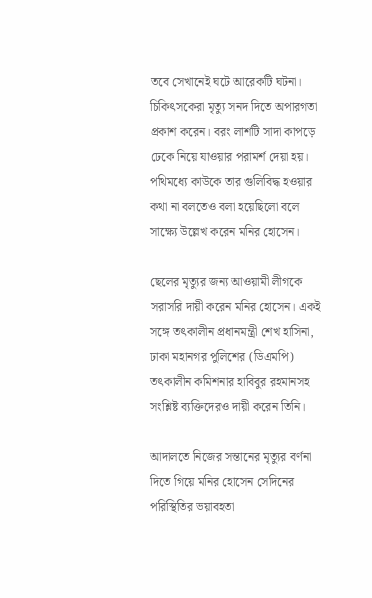তবে সেখানেই ঘটে আরেকটি ঘটনা। চিকিৎসকেরা মৃত্যু সনদ দিতে অপারগতা প্রকাশ করেন। বরং লাশটি সাদা কাপড়ে ঢেকে নিয়ে যাওয়ার পরামর্শ দেয়া হয়। পথিমধ্যে কাউকে তার গুলিবিদ্ধ হওয়ার কথা না বলতেও বলা হয়েছিলো বলে সাক্ষ্যে উল্লেখ করেন মনির হোসেন।

ছেলের মৃত্যুর জন্য আওয়ামী লীগকে সরাসরি দায়ী করেন মনির হোসেন। একই সঙ্গে তৎকালীন প্রধানমন্ত্রী শেখ হাসিনা, ঢাকা মহানগর পুলিশের (ডিএমপি) তৎকালীন কমিশনার হাবিবুর রহমানসহ সংশ্লিষ্ট ব্যক্তিদেরও দায়ী করেন তিনি।

আদালতে নিজের সন্তানের মৃত্যুর বর্ণনা দিতে গিয়ে মনির হোসেন সেদিনের পরিস্থিতির ভয়াবহতা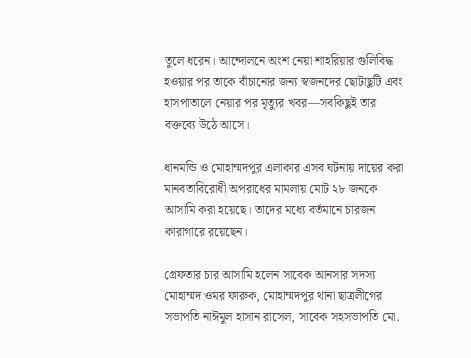তুলে ধরেন। আন্দোলনে অংশ নেয়া শাহরিয়ার গুলিবিদ্ধ হওয়ার পর তাকে বাঁচানোর জন্য স্বজনদের ছোটাছুটি এবং হাসপাতালে নেয়ার পর মৃত্যুর খবর—সবকিছুই তার বক্তব্যে উঠে আসে।

ধানমন্ডি ও মোহাম্মদপুর এলাকার এসব ঘটনায় দায়ের করা মানবতাবিরোধী অপরাধের মামলায় মোট ২৮ জনকে আসামি করা হয়েছে। তাদের মধ্যে বর্তমানে চারজন কারাগারে রয়েছেন।

গ্রেফতার চার আসামি হলেন সাবেক আনসার সদস্য মোহাম্মদ ওমর ফারুক, মোহাম্মদপুর থানা ছাত্রলীগের সভাপতি নাঈমুল হাসান রাসেল, সাবেক সহসভাপতি মো.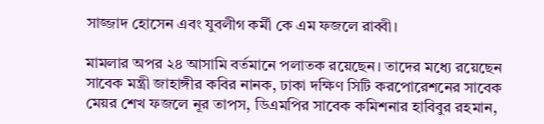সাজ্জাদ হোসেন এবং যুবলীগ কর্মী কে এম ফজলে রাব্বী।

মামলার অপর ২৪ আসামি বর্তমানে পলাতক রয়েছেন। তাদের মধ্যে রয়েছেন সাবেক মন্ত্রী জাহাঙ্গীর কবির নানক, ঢাকা দক্ষিণ সিটি করপোরেশনের সাবেক মেয়র শেখ ফজলে নূর তাপস, ডিএমপির সাবেক কমিশনার হাবিবুর রহমান,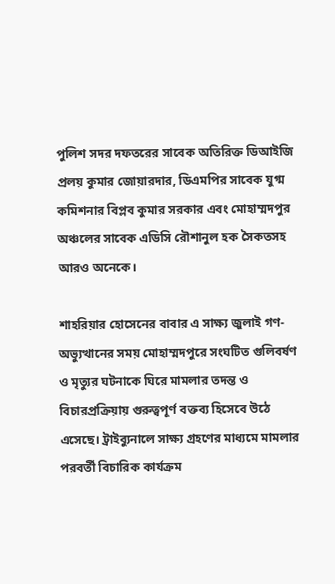পুলিশ সদর দফতরের সাবেক অতিরিক্ত ডিআইজি প্রলয় কুমার জোয়ারদার, ডিএমপির সাবেক যুগ্ম কমিশনার বিপ্লব কুমার সরকার এবং মোহাম্মদপুর অঞ্চলের সাবেক এডিসি রৌশানুল হক সৈকতসহ আরও অনেকে।

শাহরিয়ার হোসেনের বাবার এ সাক্ষ্য জুলাই গণ-অভ্যুত্থানের সময় মোহাম্মদপুরে সংঘটিত গুলিবর্ষণ ও মৃত্যুর ঘটনাকে ঘিরে মামলার তদন্ত ও বিচারপ্রক্রিয়ায় গুরুত্বপূর্ণ বক্তব্য হিসেবে উঠে এসেছে। ট্রাইব্যুনালে সাক্ষ্য গ্রহণের মাধ্যমে মামলার পরবর্তী বিচারিক কার্যক্রম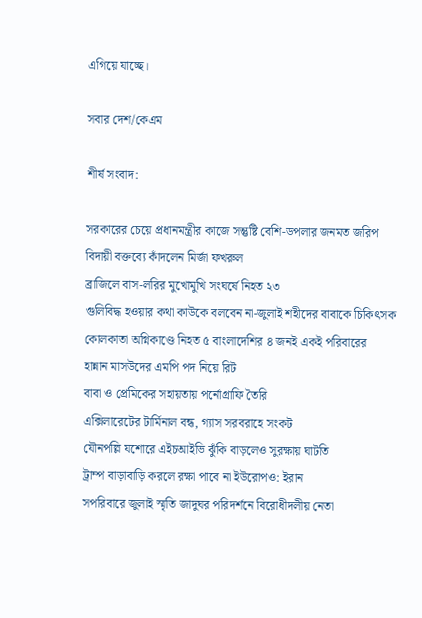এগিয়ে যাচ্ছে।

সবার দেশ/কেএম

শীর্ষ সংবাদ:

সরকারের চেয়ে প্রধানমন্ত্রীর কাজে সন্তুষ্টি বেশি-ডপলার জনমত জরিপ
বিদায়ী বক্তব্যে কাঁদলেন মির্জা ফখরুল
ব্রাজিলে বাস-লরির মুখোমুখি সংঘর্ষে নিহত ২৩
গুলিবিদ্ধ হওয়ার কথা কাউকে বলবেন না-জুলাই শহীদের বাবাকে চিকিৎসক
কোলকাতা অগ্নিকাণ্ডে নিহত ৫ বাংলাদেশির ৪ জনই একই পরিবারের
হান্নান মাসউদের এমপি পদ নিয়ে রিট
বাবা ও প্রেমিকের সহায়তায় পর্নোগ্রাফি তৈরি
এক্সিলারেটের টার্মিনাল বন্ধ, গ্যাস সরবরাহে সংকট
যৌনপল্লি যশোরে এইচআইভি ঝুঁকি বাড়লেও সুরক্ষায় ঘাটতি
ট্রাম্প বাড়াবাড়ি করলে রক্ষা পাবে না ইউরোপও: ইরান
সপরিবারে জুলাই স্মৃতি জাদুঘর পরিদর্শনে বিরোধীদলীয় নেতা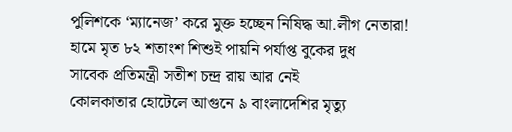পুলিশকে ‘ম্যানেজ’ করে মুক্ত হচ্ছেন নিষিদ্ধ আ.লীগ নেতারা!
হামে মৃত ৮২ শতাংশ শিশুই পায়নি পর্যাপ্ত বুকের দুধ
সাবেক প্রতিমন্ত্রী সতীশ চন্দ্র রায় আর নেই
কোলকাতার হোটেলে আগুনে ৯ বাংলাদেশির মৃত্যু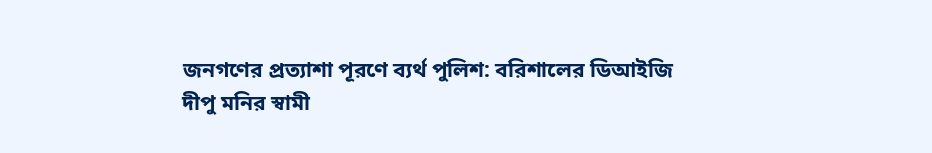জনগণের প্রত্যাশা পূরণে ব্যর্থ পুলিশ: বরিশালের ডিআইজি
দীপু মনির স্বামী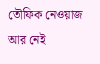তৌফিক নেওয়াজ আর নেই